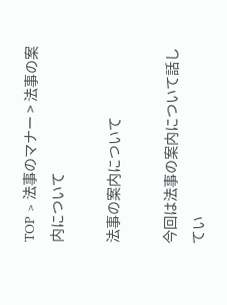TOP > 法事のマナー > 法事の案内について

法事の案内について

今回は法事の案内について話してい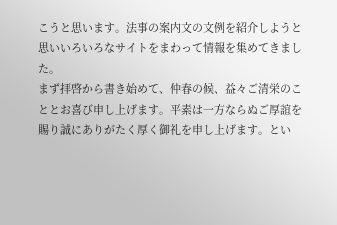こうと思います。法事の案内文の文例を紹介しようと思いいろいろなサイトをまわって情報を集めてきました。
まず拝啓から書き始めて、仲春の候、益々ご清栄のこととお喜び申し上げます。平素は一方ならぬご厚誼を賜り誠にありがたく厚く御礼を申し上げます。とい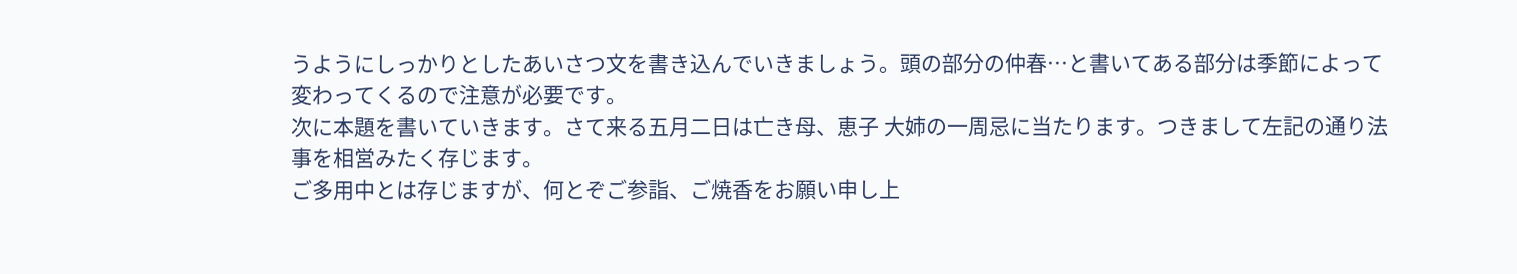うようにしっかりとしたあいさつ文を書き込んでいきましょう。頭の部分の仲春…と書いてある部分は季節によって変わってくるので注意が必要です。
次に本題を書いていきます。さて来る五月二日は亡き母、恵子 大姉の一周忌に当たります。つきまして左記の通り法事を相営みたく存じます。
ご多用中とは存じますが、何とぞご参詣、ご焼香をお願い申し上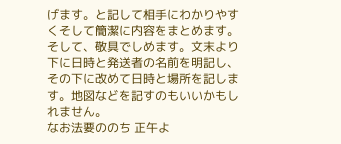げます。と記して相手にわかりやすくそして簡潔に内容をまとめます。
そして、敬具でしめます。文末より下に日時と発送者の名前を明記し、その下に改めて日時と場所を記します。地図などを記すのもいいかもしれません。
なお法要ののち 正午よ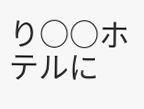り○○ホテルに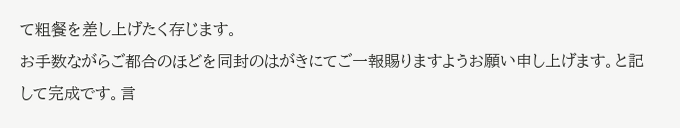て粗餐を差し上げたく存じます。
お手数ながらご都合のほどを同封のはがきにてご一報賜りますようお願い申し上げます。と記して完成です。言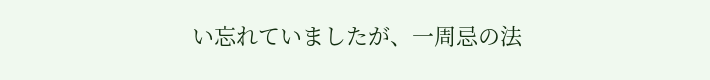い忘れていましたが、一周忌の法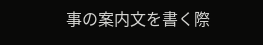事の案内文を書く際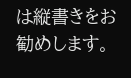は縦書きをお勧めします。